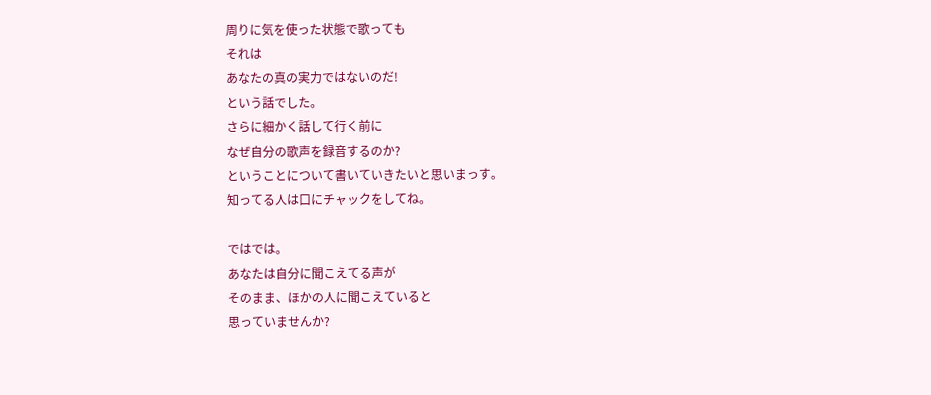周りに気を使った状態で歌っても
それは
あなたの真の実力ではないのだ!
という話でした。
さらに細かく話して行く前に
なぜ自分の歌声を録音するのか?
ということについて書いていきたいと思いまっす。
知ってる人は口にチャックをしてね。

ではでは。
あなたは自分に聞こえてる声が
そのまま、ほかの人に聞こえていると
思っていませんか?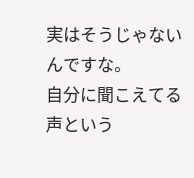実はそうじゃないんですな。
自分に聞こえてる声という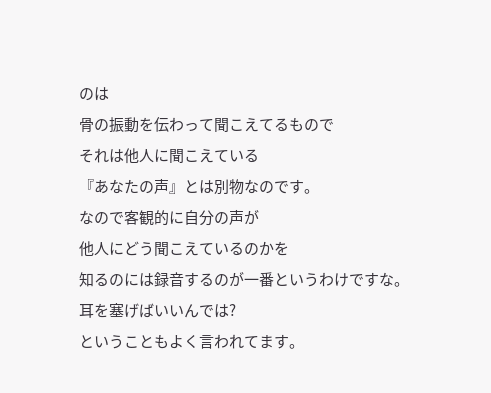のは
骨の振動を伝わって聞こえてるもので
それは他人に聞こえている
『あなたの声』とは別物なのです。
なので客観的に自分の声が
他人にどう聞こえているのかを
知るのには録音するのが一番というわけですな。
耳を塞げばいいんでは?
ということもよく言われてます。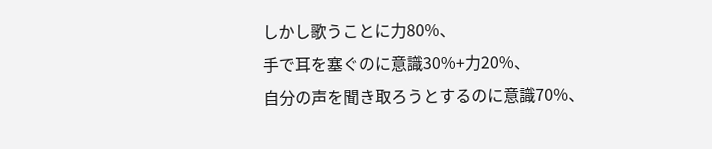しかし歌うことに力80%、
手で耳を塞ぐのに意識30%+力20%、
自分の声を聞き取ろうとするのに意識70%、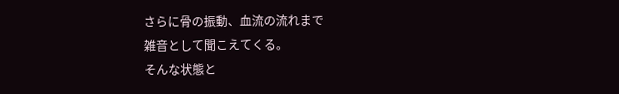さらに骨の振動、血流の流れまで
雑音として聞こえてくる。
そんな状態と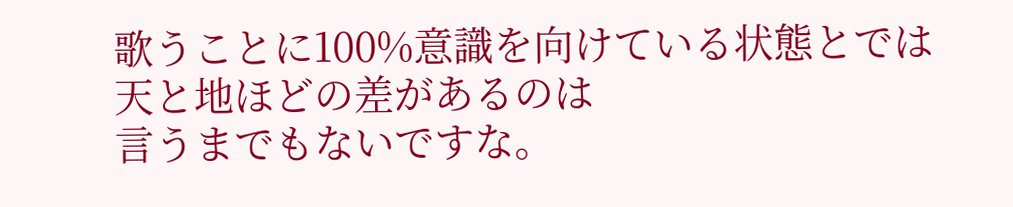歌うことに100%意識を向けている状態とでは
天と地ほどの差があるのは
言うまでもないですな。